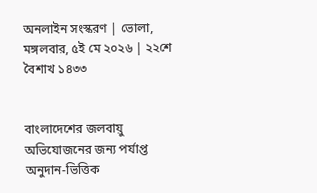অনলাইন সংস্করণ | ভোলা, মঙ্গলবার, ৫ই মে ২০২৬ | ২২শে বৈশাখ ১৪৩৩


বাংলাদেশের জলবায়ু অভিযোজনের জন্য পর্যাপ্ত অনুদান-ভিত্তিক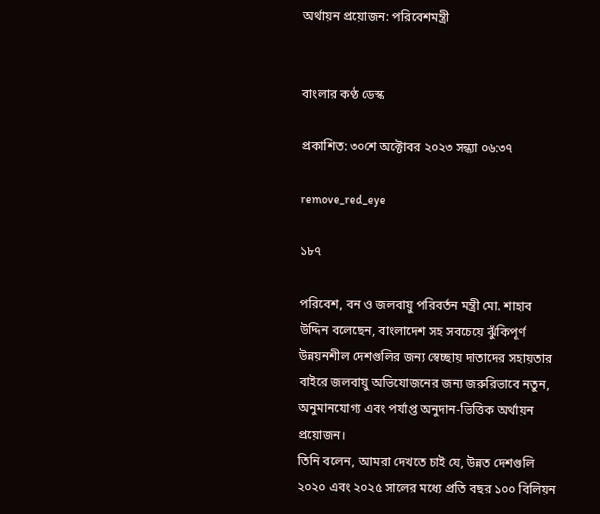অর্থায়ন প্রয়োজন: পরিবেশমন্ত্রী


বাংলার কণ্ঠ ডেস্ক

প্রকাশিত: ৩০শে অক্টোবর ২০২৩ সন্ধ্যা ০৬:৩৭

remove_red_eye

১৮৭

পরিবেশ, বন ও জলবায়ু পরিবর্তন মন্ত্রী মো. শাহাব উদ্দিন বলেছেন, বাংলাদেশ সহ সবচেয়ে ঝুঁকিপূর্ণ উন্নয়নশীল দেশগুলির জন্য স্বেচ্ছায় দাতাদের সহায়তার বাইরে জলবায়ু অভিযোজনের জন্য জরুরিভাবে নতুন, অনুমানযোগ্য এবং পর্যাপ্ত অনুদান-ভিত্তিক অর্থায়ন প্রয়োজন।
তিনি বলেন, আমরা দেখতে চাই যে, উন্নত দেশগুলি ২০২০ এবং ২০২৫ সালের মধ্যে প্রতি বছর ১০০ বিলিয়ন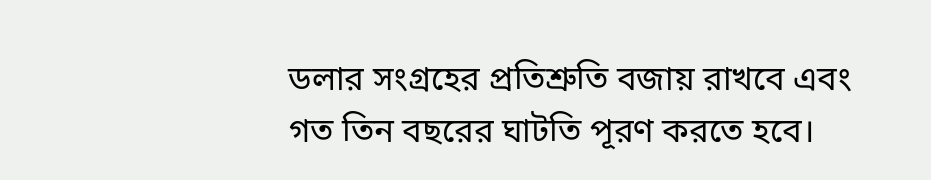ডলার সংগ্রহের প্রতিশ্রুতি বজায় রাখবে এবং গত তিন বছরের ঘাটতি পূরণ করতে হবে।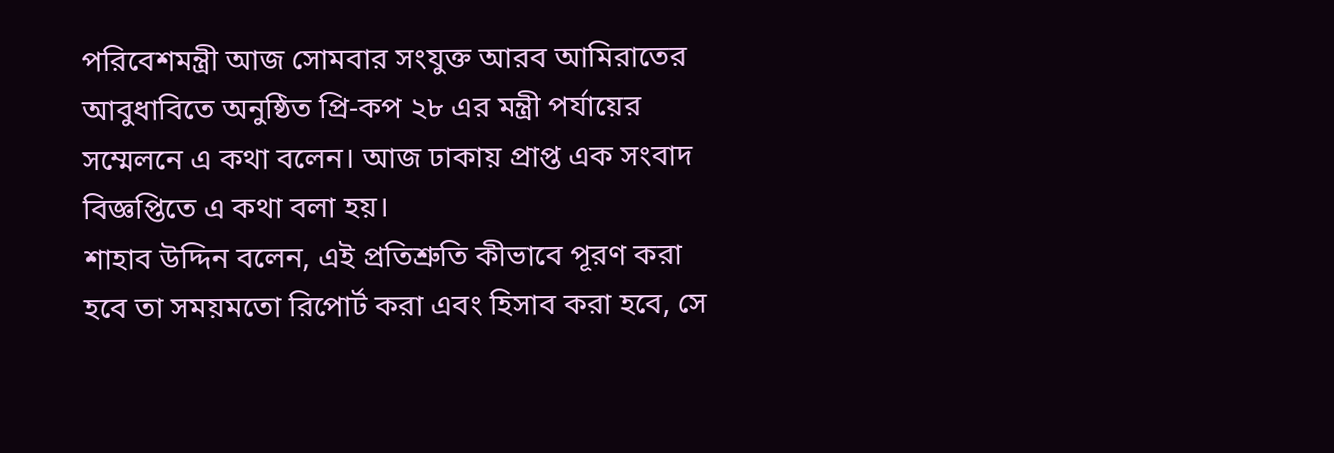পরিবেশমন্ত্রী আজ সোমবার সংযুক্ত আরব আমিরাতের আবুধাবিতে অনুষ্ঠিত প্রি-কপ ২৮ এর মন্ত্রী পর্যায়ের সম্মেলনে এ কথা বলেন। আজ ঢাকায় প্রাপ্ত এক সংবাদ বিজ্ঞপ্তিতে এ কথা বলা হয়।
শাহাব উদ্দিন বলেন, এই প্রতিশ্রুতি কীভাবে পূরণ করা হবে তা সময়মতো রিপোর্ট করা এবং হিসাব করা হবে, সে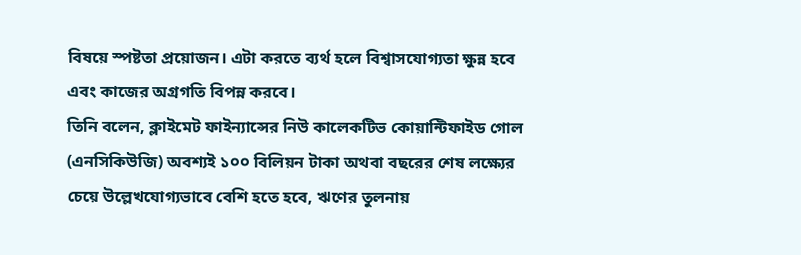বিষয়ে স্পষ্টতা প্রয়োজন। এটা করতে ব্যর্থ হলে বিশ্বাসযোগ্যতা ক্ষুন্ন হবে এবং কাজের অগ্রগতি বিপন্ন করবে।
তিনি বলেন, ক্লাইমেট ফাইন্যান্সের নিউ কালেকটিভ কোয়ান্টিফাইড গোল (এনসিকিউজি) অবশ্যই ১০০ বিলিয়ন টাকা অথবা বছরের শেষ লক্ষ্যের চেয়ে উল্লেখযোগ্যভাবে বেশি হতে হবে, ঋণের তুলনায়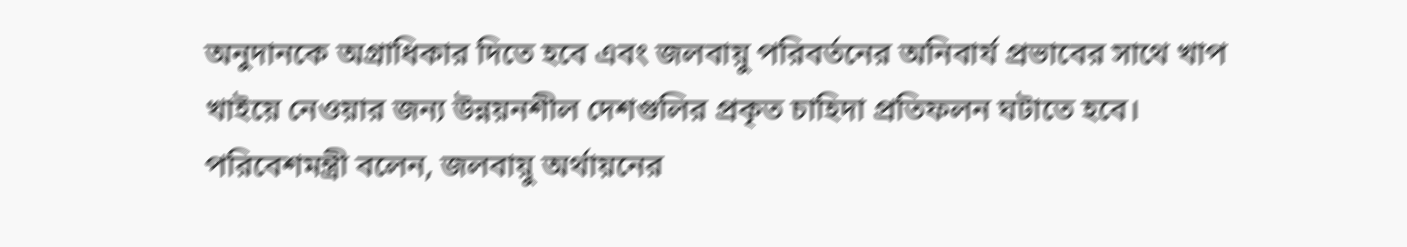অনুদানকে অগ্রাধিকার দিতে হবে এবং জলবায়ু পরিবর্তনের অনিবার্য প্রভাবের সাথে খাপ খাইয়ে নেওয়ার জন্য উন্নয়নশীল দেশগুলির প্রকৃত চাহিদা প্রতিফলন ঘটাতে হবে।
পরিবেশমন্ত্রী বলেন, জলবায়ু অর্থায়নের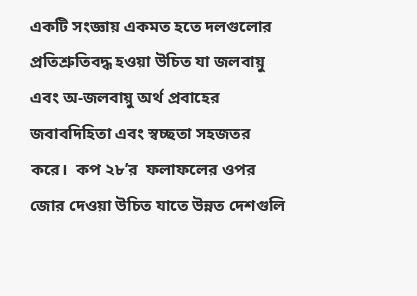একটি সংজ্ঞায় একমত হতে দলগুলোর প্রতিশ্রুতিবদ্ধ হওয়া উচিত যা জলবায়ু এবং অ-জলবায়ু অর্থ প্রবাহের জবাবদিহিতা এবং স্বচ্ছতা সহজতর করে।  কপ ২৮’র  ফলাফলের ওপর জোর দেওয়া উচিত যাতে উন্নত দেশগুলি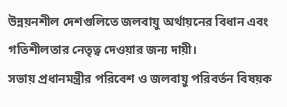উন্নয়নশীল দেশগুলিতে জলবায়ু অর্থায়নের বিধান এবং গতিশীলতার নেতৃত্ব দেওয়ার জন্য দায়ী।
সভায় প্রধানমন্ত্রীর পরিবেশ ও জলবায়ু পরিবর্তন বিষয়ক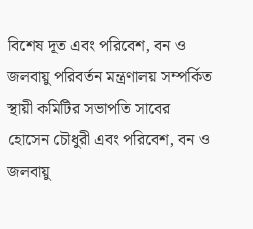বিশেষ দূত এবং পরিবেশ, বন ও জলবায়ু পরিবর্তন মন্ত্রণালয় সম্পর্কিত স্থায়ী কমিটির সভাপতি সাবের হোসেন চৌধুরী এবং পরিবেশ, বন ও জলবায়ু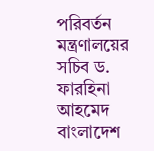পরিবর্তন মন্ত্রণালয়ের সচিব ড. ফারহিনা আহমেদ বাংলাদেশ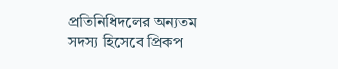প্রতিনিধিদলের অন্যতম সদস্য হিসেবে প্রিকপ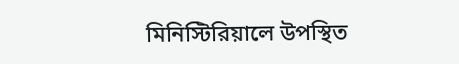মিনিস্টিরিয়ালে উপস্থিত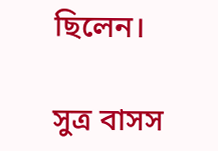ছিলেন।

সুত্র বাসস